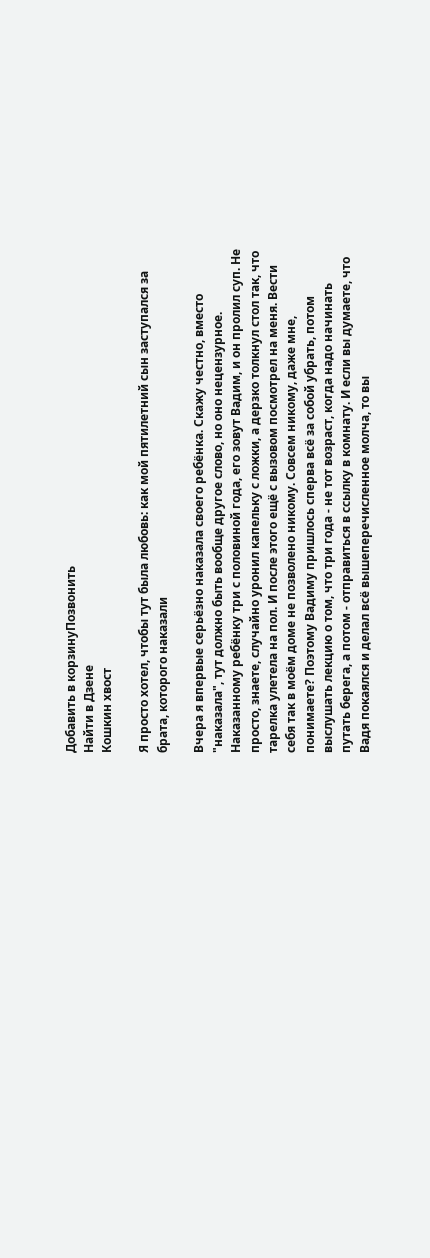Добавить в корзинуПозвонить
Найти в Дзене
Кошкин хвост

Я просто хотел, чтобы тут была любовь: как мой пятилетний сын заступался за брата, которого наказали

Вчера я впервые серьёзно наказала своего ребёнка. Скажу честно, вместо "наказала", тут должно быть вообще другое слово, но оно нецензурное. Наказанному ребёнку три с половиной года, его зовут Вадим, и он пролил суп. Не просто, знаете, случайно уронил капельку с ложки, а дерзко толкнул стол так, что тарелка улетела на пол. И после этого ещё с вызовом посмотрел на меня. Вести себя так в моём доме не позволено никому. Совсем никому, даже мне, понимаете? Поэтому Вадиму пришлось сперва всё за собой убрать, потом выслушать лекцию о том, что три года - не тот возраст, когда надо начинать путать берега, а потом - отправиться в ссылку в комнату. И если вы думаете, что Вадя покаялся и делал всё вышеперечисленное молча, то вы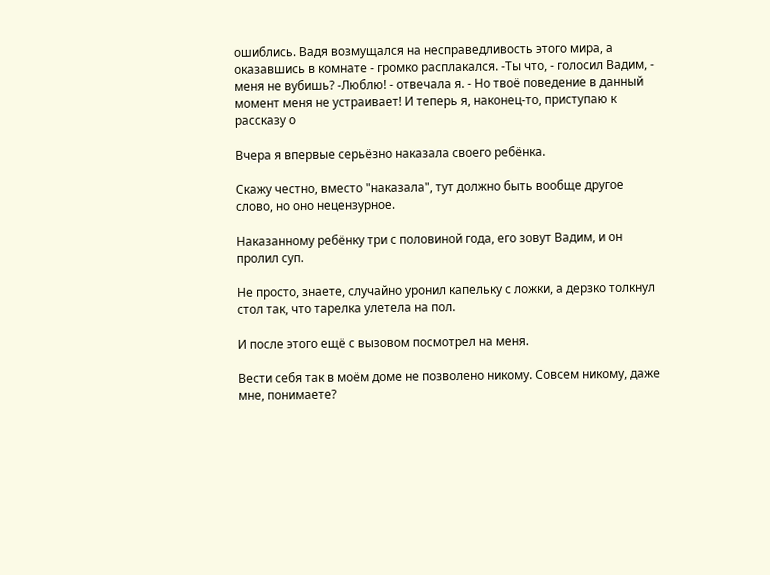ошиблись. Вадя возмущался на несправедливость этого мира, а оказавшись в комнате - громко расплакался. -Ты что, - голосил Вадим, - меня не вубишь? -Люблю! - отвечала я. - Но твоё поведение в данный момент меня не устраивает! И теперь я, наконец-то, приступаю к рассказу о

Вчера я впервые серьёзно наказала своего ребёнка.

Скажу честно, вместо "наказала", тут должно быть вообще другое слово, но оно нецензурное.

Наказанному ребёнку три с половиной года, его зовут Вадим, и он пролил суп.

Не просто, знаете, случайно уронил капельку с ложки, а дерзко толкнул стол так, что тарелка улетела на пол.

И после этого ещё с вызовом посмотрел на меня.

Вести себя так в моём доме не позволено никому. Совсем никому, даже мне, понимаете?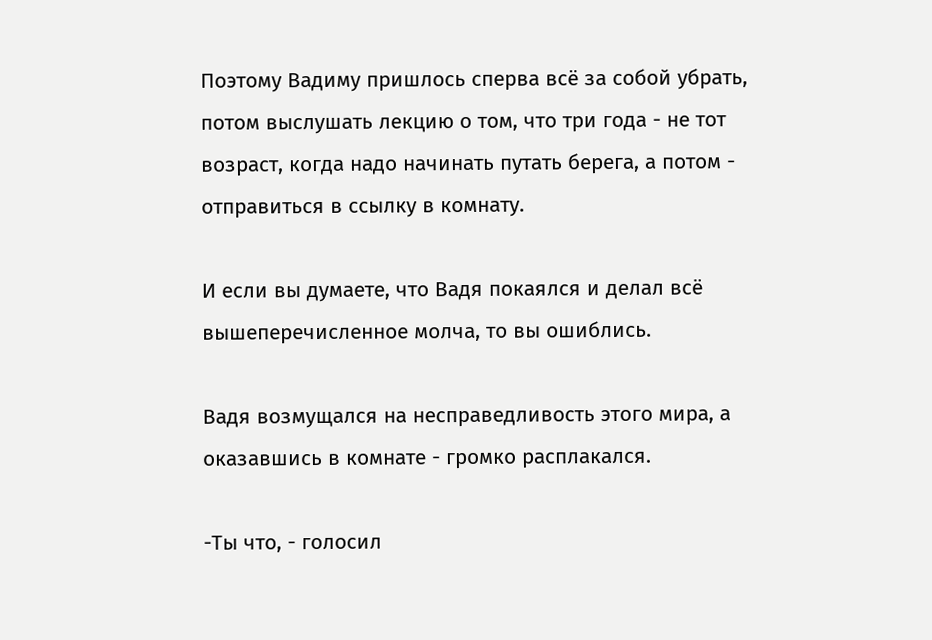Поэтому Вадиму пришлось сперва всё за собой убрать, потом выслушать лекцию о том, что три года - не тот возраст, когда надо начинать путать берега, а потом - отправиться в ссылку в комнату.

И если вы думаете, что Вадя покаялся и делал всё вышеперечисленное молча, то вы ошиблись.

Вадя возмущался на несправедливость этого мира, а оказавшись в комнате - громко расплакался.

-Ты что, - голосил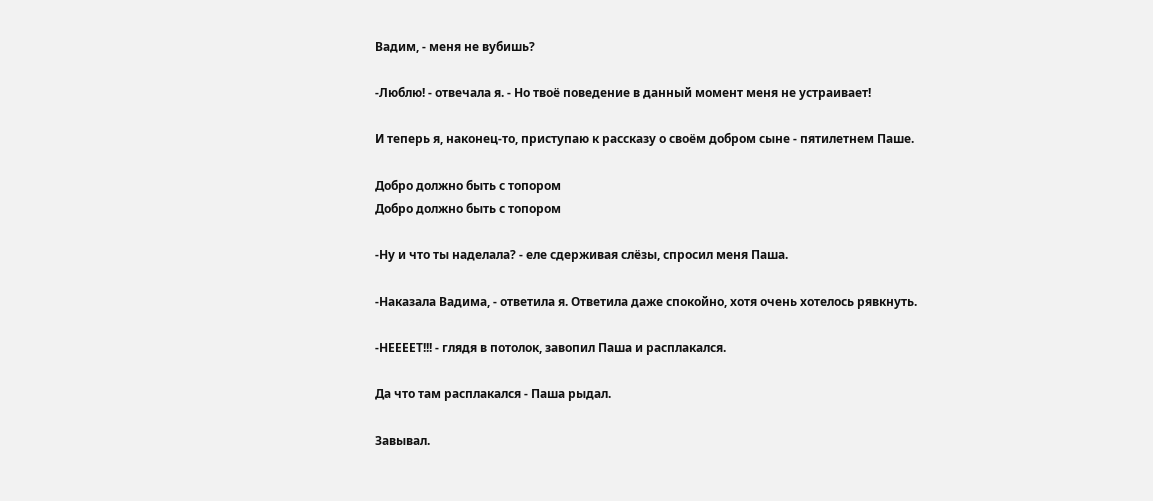Вадим, - меня не вубишь?

-Люблю! - отвечала я. - Но твоё поведение в данный момент меня не устраивает!

И теперь я, наконец-то, приступаю к рассказу о своём добром сыне - пятилетнем Паше.

Добро должно быть с топором
Добро должно быть с топором

-Ну и что ты наделала? - еле сдерживая слёзы, спросил меня Паша.

-Наказала Вадима, - ответила я. Ответила даже спокойно, хотя очень хотелось рявкнуть.

-НЕЕЕЕТ!!! - глядя в потолок, завопил Паша и расплакался.

Да что там расплакался - Паша рыдал.

Завывал.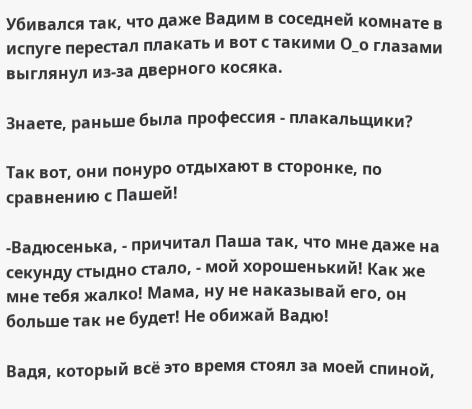Убивался так, что даже Вадим в соседней комнате в испуге перестал плакать и вот с такими О_о глазами выглянул из-за дверного косяка.

Знаете, раньше была профессия - плакальщики?

Так вот, они понуро отдыхают в сторонке, по сравнению с Пашей!

-Вадюсенька, - причитал Паша так, что мне даже на секунду стыдно стало, - мой хорошенький! Как же мне тебя жалко! Мама, ну не наказывай его, он больше так не будет! Не обижай Вадю!

Вадя, который всё это время стоял за моей спиной,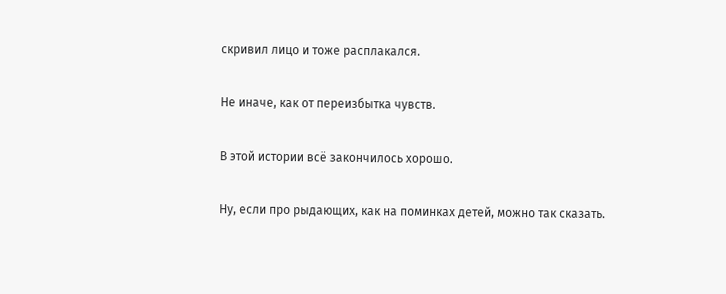скривил лицо и тоже расплакался.

Не иначе, как от переизбытка чувств.

В этой истории всё закончилось хорошо.

Ну, если про рыдающих, как на поминках детей, можно так сказать.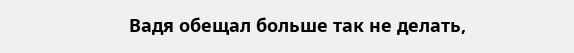Вадя обещал больше так не делать,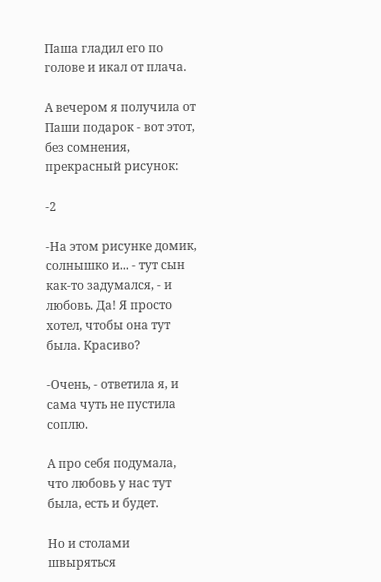Паша гладил его по голове и икал от плача.

А вечером я получила от Паши подарок - вот этот, без сомнения, прекрасный рисунок:

-2

-На этом рисунке домик, солнышко и... - тут сын как-то задумался, - и любовь. Да! Я просто хотел, чтобы она тут была. Красиво?

-Очень, - ответила я, и сама чуть не пустила соплю.

А про себя подумала, что любовь у нас тут была, есть и будет.

Но и столами швыряться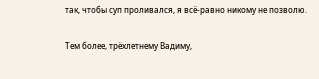так, чтобы суп проливался, я всё-равно никому не позволю.

Тем более, трёхлетнему Вадиму,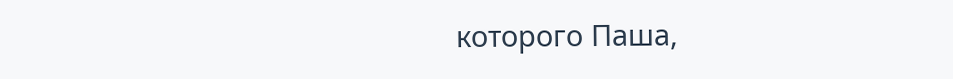которого Паша,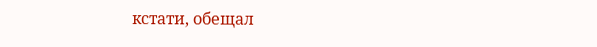кстати, обещал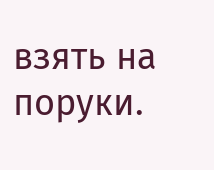взять на поруки.